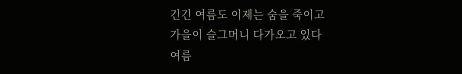긴긴 여름도 이제는 숨을 죽이고
가을이 슬그머니 다가오고 있다
여름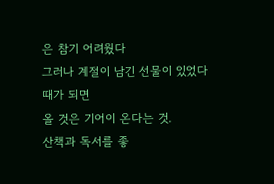은 참기 어려웠다
그러나 계절이 남긴 선물이 있었다
때가 되면
올 것은 기어이 온다는 것.
산책과 독서를 좋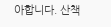아합니다. 산책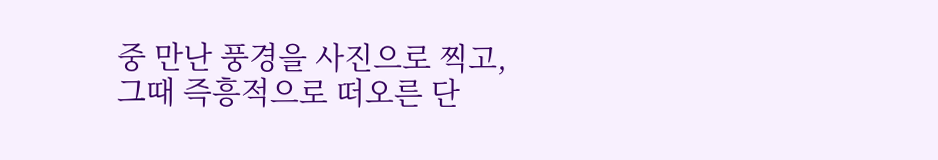중 만난 풍경을 사진으로 찍고, 그때 즉흥적으로 떠오른 단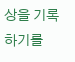상을 기록하기를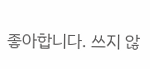좋아합니다. 쓰지 않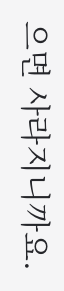으면 사라지니까요.